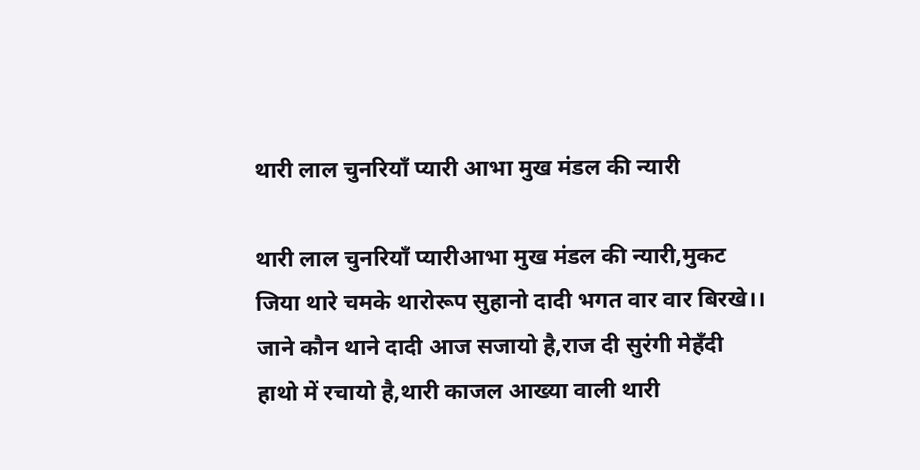थारी लाल चुनरियाँ प्यारी आभा मुख मंडल की न्यारी

थारी लाल चुनरियाँ प्यारीआभा मुख मंडल की न्यारी,मुकट जिया थारे चमके थारोरूप सुहानो दादी भगत वार वार बिरखे।। जाने कौन थाने दादी आज सजायो है,राज दी सुरंगी मेहँदी हाथो में रचायो है,थारी काजल आख्या वाली थारी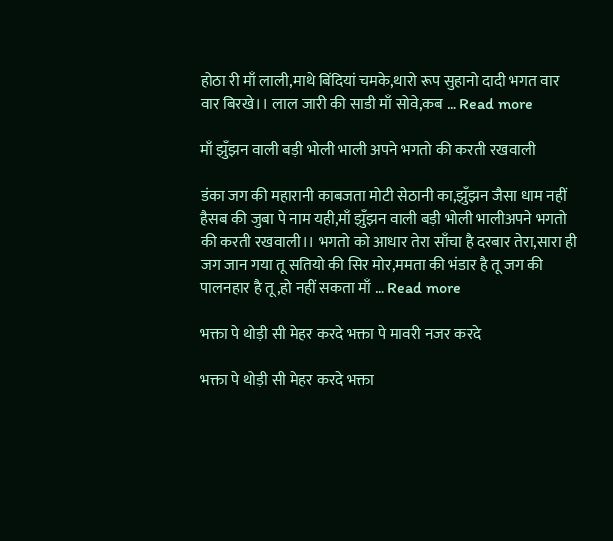होठा री माँ लाली,माथे बिंदियां चमके,थारो रूप सुहानो दादी भगत वार वार बिरखे।। लाल जारी की साडी माँ सोवे,कब … Read more

माँ झुँझन वाली बड़ी भोली भाली अपने भगतो की करती रखवाली

डंका जग की महारानी काबजता मोटी सेठानी का,झुँझन जैसा धाम नहीं हैसब की जुबा पे नाम यही,माँ झुँझन वाली बड़ी भोली भालीअपने भगतो की करती रखवाली।। भगतो को आधार तेरा साँचा है दरबार तेरा,सारा ही जग जान गया तू सतियो की सिर मोर,ममता की भंडार है तू जग की पालनहार है तू,हो नहीं सकता माँ … Read more

भक्ता पे थोड़ी सी मेहर करदे भक्ता पे मावरी नजर करदे

भक्ता पे थोड़ी सी मेहर करदे भक्ता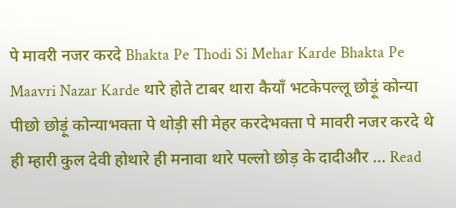पे मावरी नजर करदे Bhakta Pe Thodi Si Mehar Karde Bhakta Pe Maavri Nazar Karde थारे होते टाबर थारा कैयाँ भटकेपल्लू छोड़ूं कोन्या पीछो छोड़ूं कोन्याभक्ता पे थोड़ी सी मेहर करदेभक्ता पे मावरी नजर करदे थे ही म्हारी कुल देवी होथारे ही मनावा थारे पल्लो छोड़ के दादीऔर … Read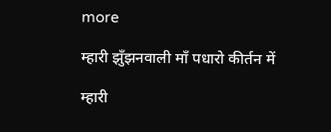more

म्हारी झुँझनवाली माँ पधारो कीर्तन में

म्हारी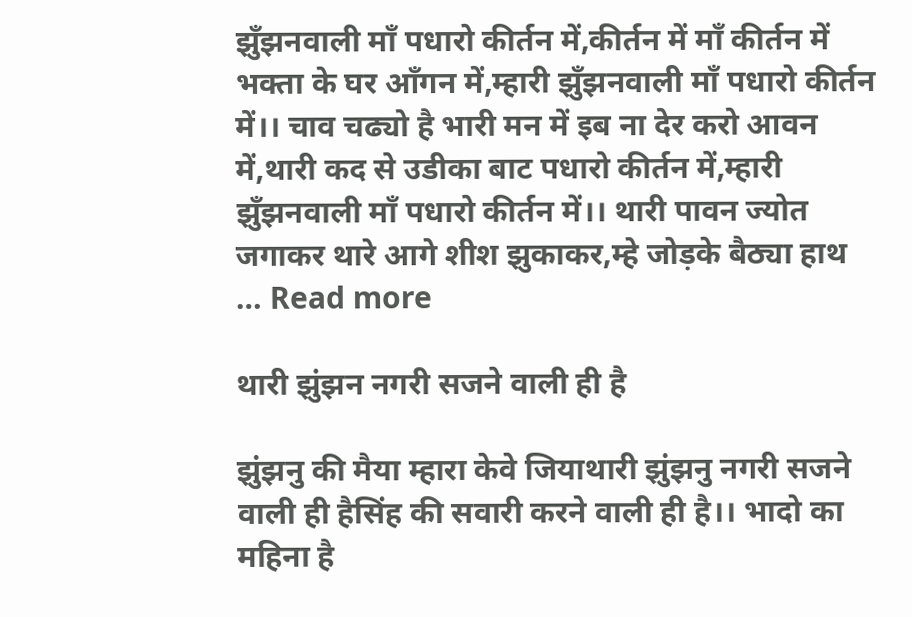झुँझनवाली माँ पधारो कीर्तन में,कीर्तन में माँ कीर्तन में भक्ता के घर आँगन में,म्हारी झुँझनवाली माँ पधारो कीर्तन में।। चाव चढ्यो है भारी मन में इब ना देर करो आवन में,थारी कद से उडीका बाट पधारो कीर्तन में,म्हारी झुँझनवाली माँ पधारो कीर्तन में।। थारी पावन ज्योत जगाकर थारे आगे शीश झुकाकर,म्हे जोड़के बैठ्या हाथ … Read more

थारी झुंझन नगरी सजने वाली ही है

झुंझनु की मैया म्हारा केवे जियाथारी झुंझनु नगरी सजने वाली ही हैसिंह की सवारी करने वाली ही है।। भादो का महिना है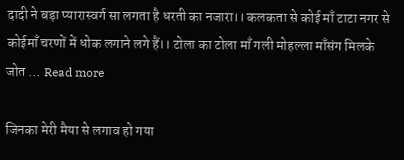दादी ने बड़ा प्यारास्वर्ग सा लगता है धरती का नजारा।। कलकता से कोई माँ टाटा नगर से कोईमाँ चरणों में धोक लगाने लगे हैं।। टोला का टोला माँ गली मोहल्ला माँसंग मिलके जोत … Read more

जिनका मेरी मैया से लगाव हो गया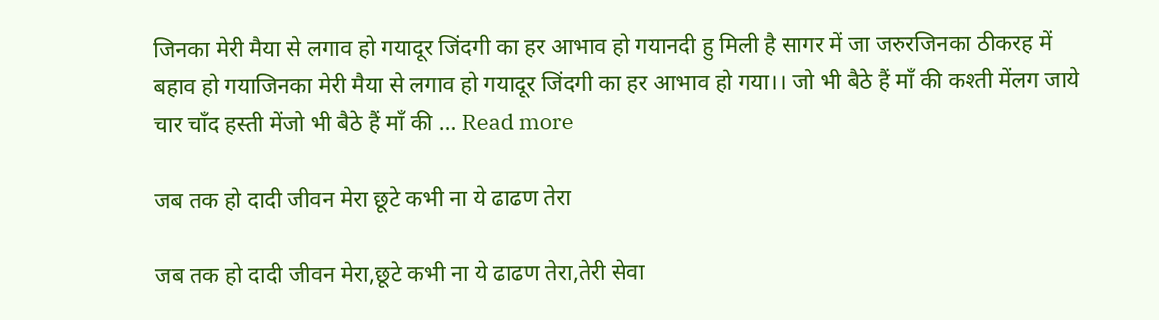जिनका मेरी मैया से लगाव हो गयादूर जिंदगी का हर आभाव हो गयानदी हु मिली है सागर में जा जरुरजिनका ठीकरह में बहाव हो गयाजिनका मेरी मैया से लगाव हो गयादूर जिंदगी का हर आभाव हो गया।। जो भी बैठे हैं माँ की कश्ती मेंलग जाये चार चाँद हस्ती मेंजो भी बैठे हैं माँ की … Read more

जब तक हो दादी जीवन मेरा छूटे कभी ना ये ढाढण तेरा

जब तक हो दादी जीवन मेरा,छूटे कभी ना ये ढाढण तेरा,तेरी सेवा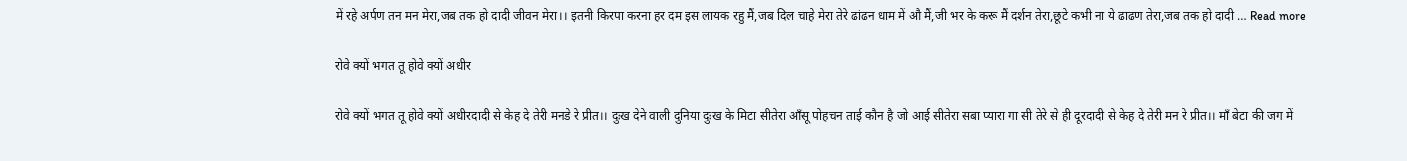में रहे अर्पण तन मन मेरा,जब तक हो दादी जीवन मेरा।। इतनी किरपा करना हर दम इस लायक रहु मैं,जब दिल चाहे मेरा तेरे ढांढन धाम में औ मैं,जी भर के करू मैं दर्शन तेरा,छूटे कभी ना ये ढाढण तेरा,जब तक हो दादी … Read more

रोवे क्यों भगत तू होवे क्यों अधीर

रोवे क्यों भगत तू होवे क्यों अधीरदादी से केह दे तेरी मनडे रे प्रीत।। दुःख देने वाली दुनिया दुःख के मिटा सीतेरा आँसू पोहचन ताई कौन है जो आई सीतेरा सबा प्यारा गा सी तेरे से ही दूरदादी से केह दे तेरी मन रे प्रीत।। माँ बेटा की जग में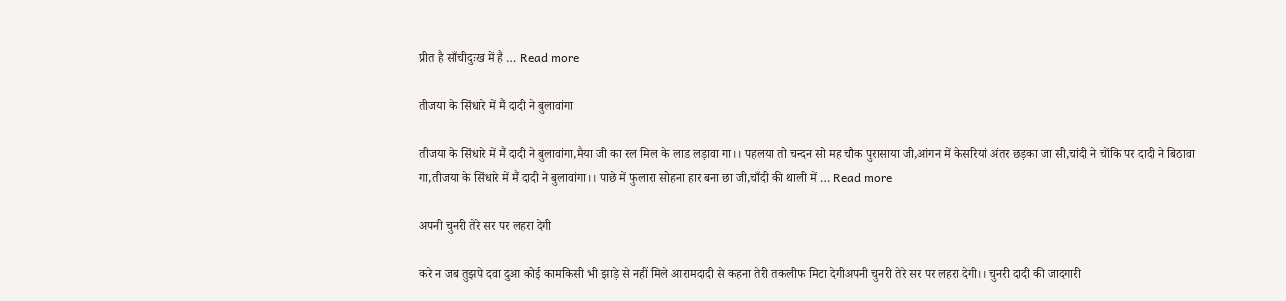प्रीत है साँचीदुःख में है … Read more

तीजया के सिंधारे में मैं दादी ने बुलावांगा

तीजया के सिंधारे में मैं दादी ने बुलावांगा,मैया जी का रल मिल के लाड लड़ावा गा।। पहलया तो चन्दन सो मह चौक पुरासाया जी,आंगन में केसरियां अंतर छड़का जा सी,चांदी ने चोंकि पर दादी ने बिठावा गा,तीजया के सिंधारे में मैं दादी ने बुलावांगा।। पाछे में फुलारा सोहना हार बना छा जी,चाँदी की थाली में … Read more

अपनी चुनरी तेरे सर पर लहरा देगी

करे न जब तुझपे दवा दुआ कोई कामकिसी भी झाड़े से नहीं मिले आरामदादी से कहना तेरी तकलीफ मिटा देगीअपनी चुनरी तेरे सर पर लहरा देगी।। चुनरी दादी की जादगारी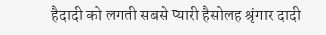हैदादी को लगती सबसे प्यारी हैसोलह श्रृंगार दादी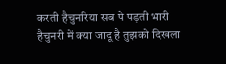करती हैचुनरिया सब पे पड़ती भारी हैचुनरी में क्या जादू है तुझको दिखला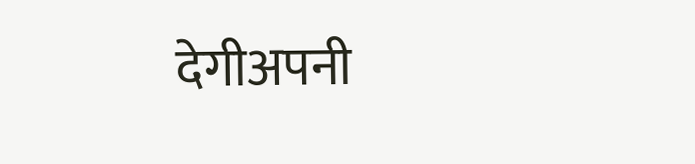देगीअपनी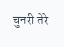चुनरी तेरे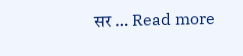सर … Read more